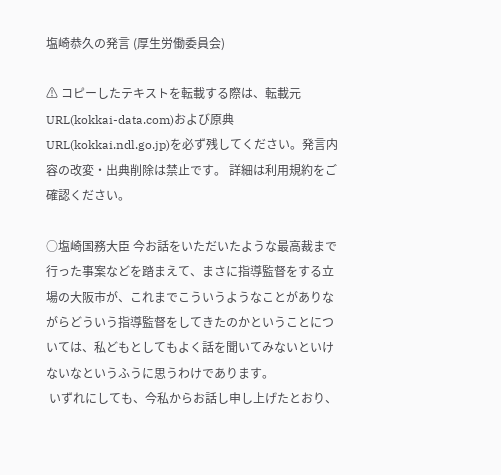塩崎恭久の発言 (厚生労働委員会)

⚠ コピーしたテキストを転載する際は、転載元URL(kokkai-data.com)および原典URL(kokkai.ndl.go.jp)を必ず残してください。発言内容の改変・出典削除は禁止です。 詳細は利用規約をご確認ください。

○塩崎国務大臣 今お話をいただいたような最高裁まで行った事案などを踏まえて、まさに指導監督をする立場の大阪市が、これまでこういうようなことがありながらどういう指導監督をしてきたのかということについては、私どもとしてもよく話を聞いてみないといけないなというふうに思うわけであります。
 いずれにしても、今私からお話し申し上げたとおり、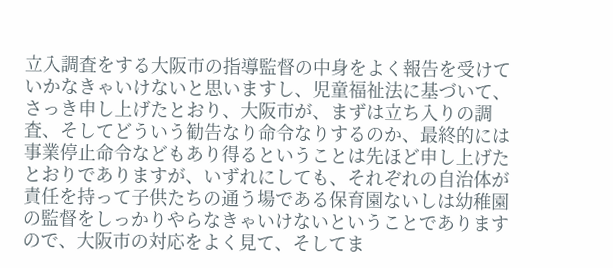立入調査をする大阪市の指導監督の中身をよく報告を受けていかなきゃいけないと思いますし、児童福祉法に基づいて、さっき申し上げたとおり、大阪市が、まずは立ち入りの調査、そしてどういう勧告なり命令なりするのか、最終的には事業停止命令などもあり得るということは先ほど申し上げたとおりでありますが、いずれにしても、それぞれの自治体が責任を持って子供たちの通う場である保育園ないしは幼稚園の監督をしっかりやらなきゃいけないということでありますので、大阪市の対応をよく見て、そしてま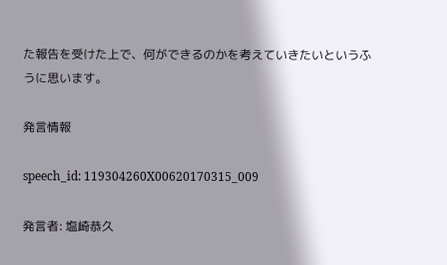た報告を受けた上で、何ができるのかを考えていきたいというふうに思います。

発言情報

speech_id: 119304260X00620170315_009

発言者: 塩崎恭久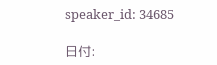speaker_id: 34685

日付: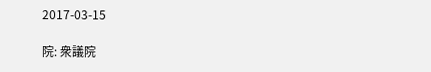2017-03-15

院: 衆議院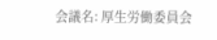会議名: 厚生労働委員会